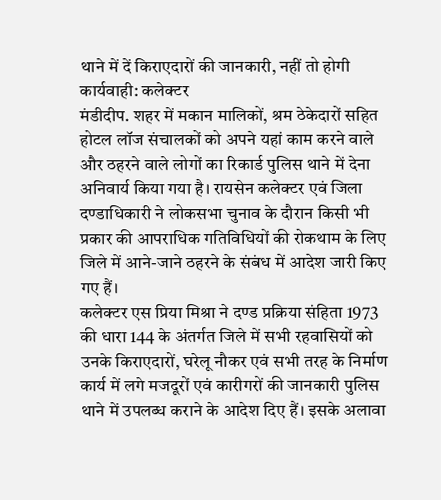थाने में दें किराएदारों की जानकारी, नहीं तो होगी कार्यवाही: कलेक्टर
मंडीदीप. शहर में मकान मालिकों, श्रम ठेकेदारों सहित होटल लॉज संचालकों को अपने यहां काम करने वाले और ठहरने वाले लोगों का रिकार्ड पुलिस थाने में देना अनिवार्य किया गया है। रायसेन कलेक्टर एवं जिला दण्डाधिकारी ने लोकसभा चुनाव के दौरान किसी भी प्रकार की आपराधिक गतिविधियों की रोकथाम के लिए जिले में आने-जाने ठहरने के संबंध में आदेश जारी किए गए हैं।
कलेक्टर एस प्रिया मिश्रा ने दण्ड प्रक्रिया संहिता 1973 की धारा 144 के अंतर्गत जिले में सभी रहवासियों को उनके किराएदारों, घरेलू नौकर एवं सभी तरह के निर्माण कार्य में लगे मजदूरों एवं कारीगरों की जानकारी पुलिस थाने में उपलब्ध कराने के आदेश दिए हैं। इसके अलावा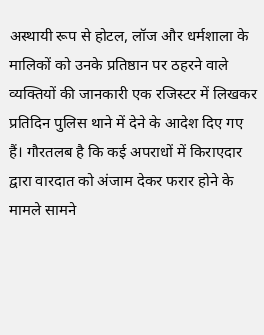अस्थायी रूप से होटल, लॉज और धर्मशाला के मालिकों को उनके प्रतिष्ठान पर ठहरने वाले व्यक्तियों की जानकारी एक रजिस्टर में लिखकर प्रतिदिन पुलिस थाने में देने के आदेश दिए गए हैं। गौरतलब है कि कई अपराधों में किराएदार द्वारा वारदात को अंजाम देकर फरार होने के मामले सामने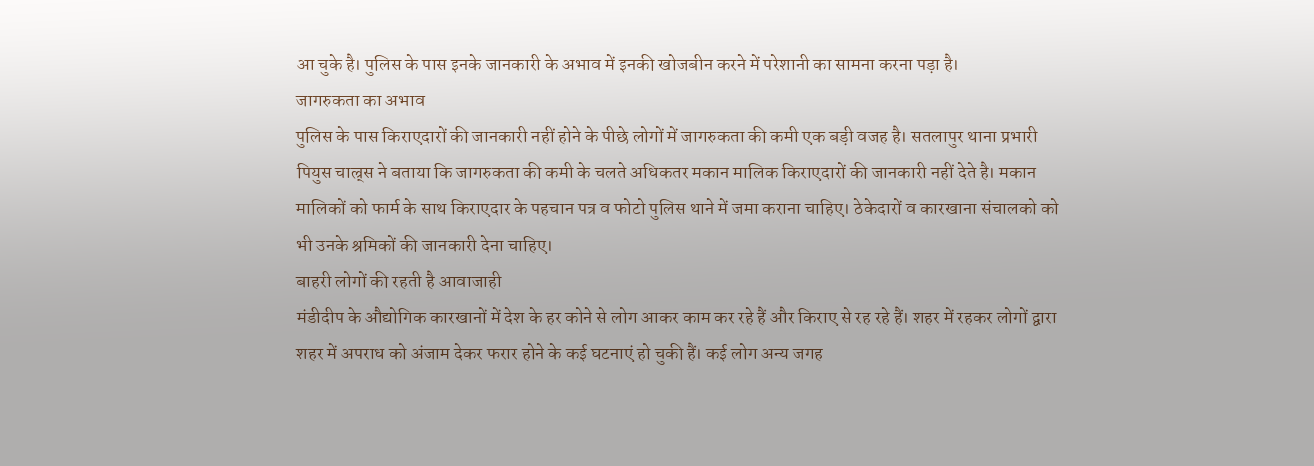आ चुके है। पुलिस के पास इनके जानकारी के अभाव में इनकी खोजबीन करने में परेशानी का सामना करना पड़ा है।
जागरुकता का अभाव
पुलिस के पास किराएदारों की जानकारी नहीं होने के पीछे लोगों में जागरुकता की कमी एक बड़ी वजह है। सतलापुर थाना प्रभारी पियुस चाल्र्स ने बताया कि जागरुकता की कमी के चलते अधिकतर मकान मालिक किराएदारों की जानकारी नहीं देते है। मकान मालिकों को फार्म के साथ किराएदार के पहचान पत्र व फोटो पुलिस थाने में जमा कराना चाहिए। ठेकेदारों व कारखाना संचालको को भी उनके श्रमिकों की जानकारी देना चाहिए।
बाहरी लोगों की रहती है आवाजाही
मंडीदीप के औद्योगिक कारखानों में देश के हर कोने से लोग आकर काम कर रहे हैं और किराए से रह रहे हैं। शहर में रहकर लोगों द्वारा शहर में अपराध को अंजाम देकर फरार होने के कई घटनाएं हो चुकी हैं। कई लोग अन्य जगह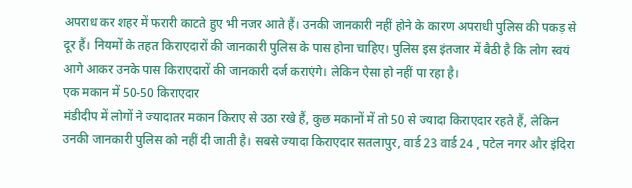अपराध कर शहर में फरारी काटते हुए भी नजर आते हैं। उनकी जानकारी नहीं होने के कारण अपराधी पुलिस की पकड़ से दूर हैं। नियमों के तहत किराएदारों की जानकारी पुलिस के पास होना चाहिए। पुलिस इस इंतजार में बैठी है कि लोग स्वयं आगे आकर उनके पास किराएदारों की जानकारी दर्ज कराएंगे। लेकिन ऐसा हो नहीं पा रहा है।
एक मकान में 50-50 किराएदार
मंडीदीप में लोगों ने ज्यादातर मकान किराए से उठा रखे हैं, कुछ मकानों में तो 50 से ज्यादा किराएदार रहते हैं, लेकिन उनकी जानकारी पुलिस को नहीं दी जाती है। सबसे ज्यादा किराएदार सतलापुर, वार्ड 23 वार्ड 24 , पटेल नगर और इंदिरा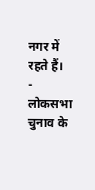नगर में रहते हैं।
- लोकसभा चुनाव के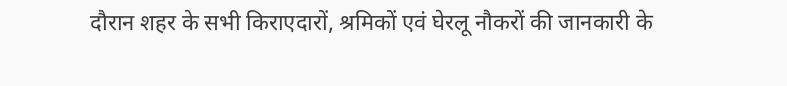दौरान शहर के सभी किराएदारों, श्रमिकों एवं घेरलू नौकरों की जानकारी के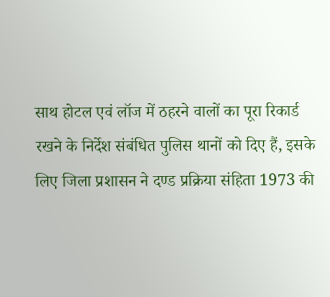साथ होटल एवं लॉज में ठहरने वालों का पूरा रिकार्ड रखने के निर्देश संबंधित पुलिस थानों को दिए हैं, इसके लिए जिला प्रशासन ने दण्ड प्रक्रिया संहिता 1973 की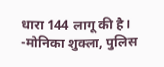धारा 144 लागू की है।
-मोनिका शुक्ला, पुलिस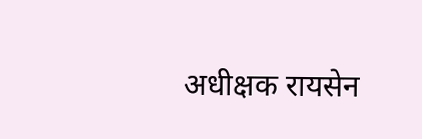अधीक्षक रायसेन